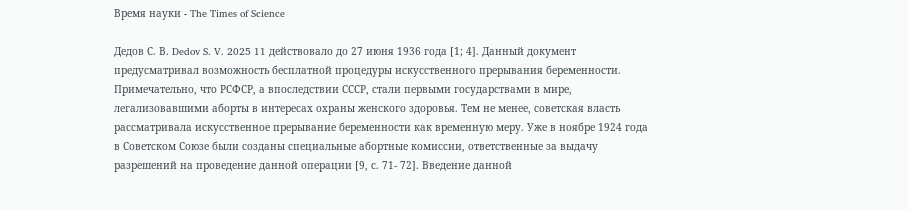Время науки - The Times of Science

Дедов С. В. Dedov S. V. 2025 11 действовало до 27 июня 1936 года [1; 4]. Данный документ предусматривал возможность бесплатной процедуры искусственного прерывания беременности. Примечательно, что РСФСР, а впоследствии СССР, стали первыми государствами в мире, легализовавшими аборты в интересах охраны женского здоровья. Тем не менее, советская власть рассматривала искусственное прерывание беременности как временную меру. Уже в ноябре 1924 года в Советском Союзе были созданы специальные абортные комиссии, ответственные за выдачу разрешений на проведение данной операции [9, с. 71- 72]. Введение данной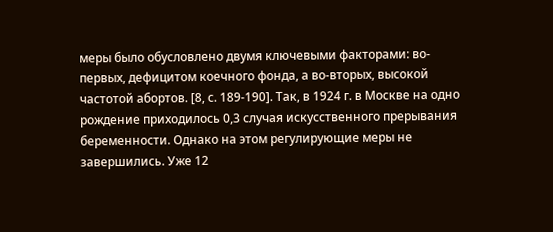меры было обусловлено двумя ключевыми факторами: во-первых, дефицитом коечного фонда, а во-вторых, высокой частотой абортов. [8, с. 189-190]. Так, в 1924 г. в Москве на одно рождение приходилось 0,3 случая искусственного прерывания беременности. Однако на этом регулирующие меры не завершились. Уже 12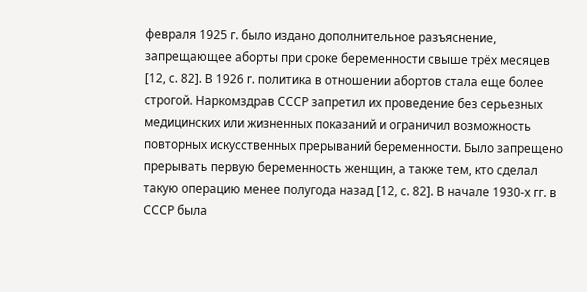февраля 1925 г. было издано дополнительное разъяснение, запрещающее аборты при сроке беременности свыше трёх месяцев [12, с. 82]. В 1926 г. политика в отношении абортов стала еще более строгой. Наркомздрав СССР запретил их проведение без серьезных медицинских или жизненных показаний и ограничил возможность повторных искусственных прерываний беременности. Было запрещено прерывать первую беременность женщин, а также тем, кто сделал такую операцию менее полугода назад [12, с. 82]. В начале 1930-х гг. в СССР была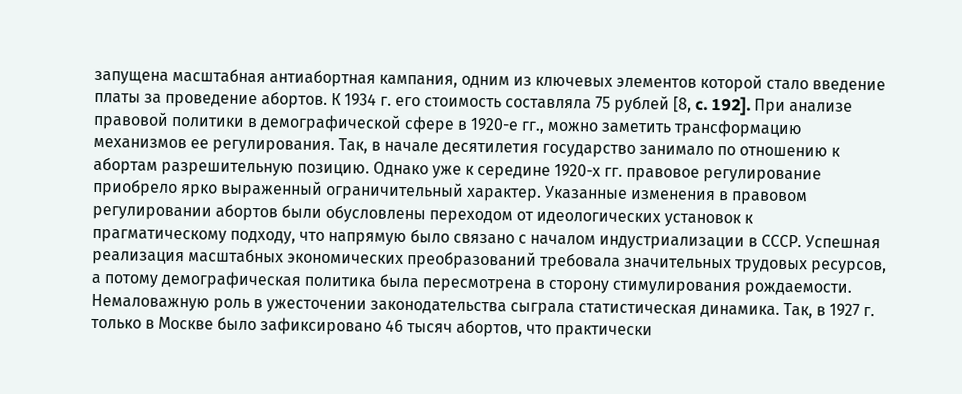запущена масштабная антиабортная кампания, одним из ключевых элементов которой стало введение платы за проведение абортов. К 1934 г. его стоимость составляла 75 рублей [8, c. 192]. При анализе правовой политики в демографической сфере в 1920-е гг., можно заметить трансформацию механизмов ее регулирования. Так, в начале десятилетия государство занимало по отношению к абортам разрешительную позицию. Однако уже к середине 1920-х гг. правовое регулирование приобрело ярко выраженный ограничительный характер. Указанные изменения в правовом регулировании абортов были обусловлены переходом от идеологических установок к прагматическому подходу, что напрямую было связано с началом индустриализации в СССР. Успешная реализация масштабных экономических преобразований требовала значительных трудовых ресурсов, а потому демографическая политика была пересмотрена в сторону стимулирования рождаемости. Немаловажную роль в ужесточении законодательства сыграла статистическая динамика. Так, в 1927 г. только в Москве было зафиксировано 46 тысяч абортов, что практически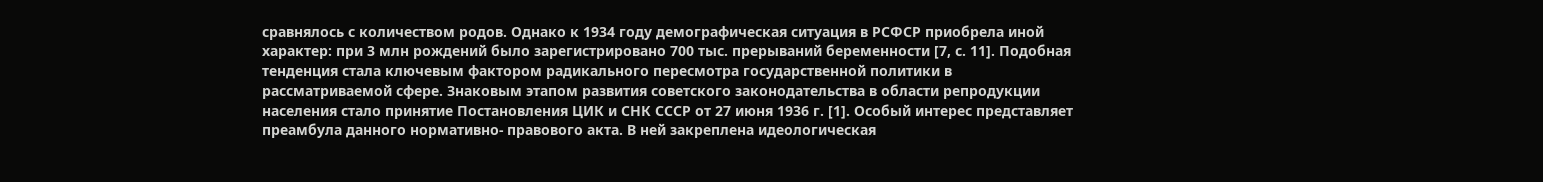сравнялось с количеством родов. Однако к 1934 году демографическая ситуация в РСФСР приобрела иной характер: при 3 млн рождений было зарегистрировано 700 тыс. прерываний беременности [7, c. 11]. Подобная тенденция стала ключевым фактором радикального пересмотра государственной политики в рассматриваемой сфере. Знаковым этапом развития советского законодательства в области репродукции населения стало принятие Постановления ЦИК и СНК СССР от 27 июня 1936 г. [1]. Особый интерес представляет преамбула данного нормативно- правового акта. В ней закреплена идеологическая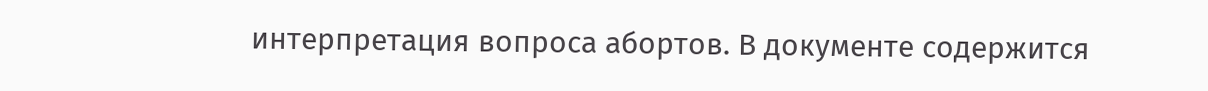интерпретация вопроса абортов. В документе содержится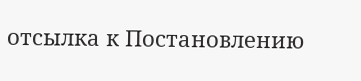отсылка к Постановлению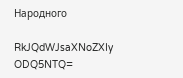Народного

RkJQdWJsaXNoZXIy ODQ5NTQ=